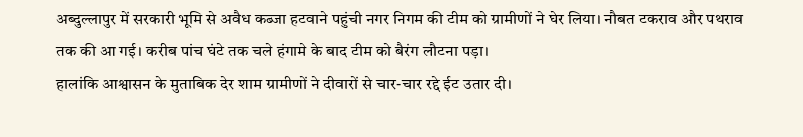अब्दुल्लापुर में सरकारी भूमि से अवैध कब्जा हटवाने पहुंची नगर निगम की टीम को ग्रामीणों ने घेर लिया। नौबत टकराव और पथराव तक की आ गई। करीब पांच घंटे तक चले हंगामे के बाद टीम को बैरंग लौटना पड़ा।
हालांकि आश्वासन के मुताबिक देर शाम ग्रामीणों ने दीवारों से चार-चार रद्दे ईट उतार दी।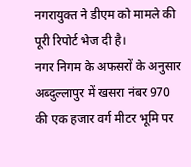नगरायुक्त ने डीएम को मामले की पूरी रिपोर्ट भेज दी है।
नगर निगम के अफसरों के अनुसार अब्दुल्लापुर में खसरा नंबर 970 की एक हजार वर्ग मीटर भूमि पर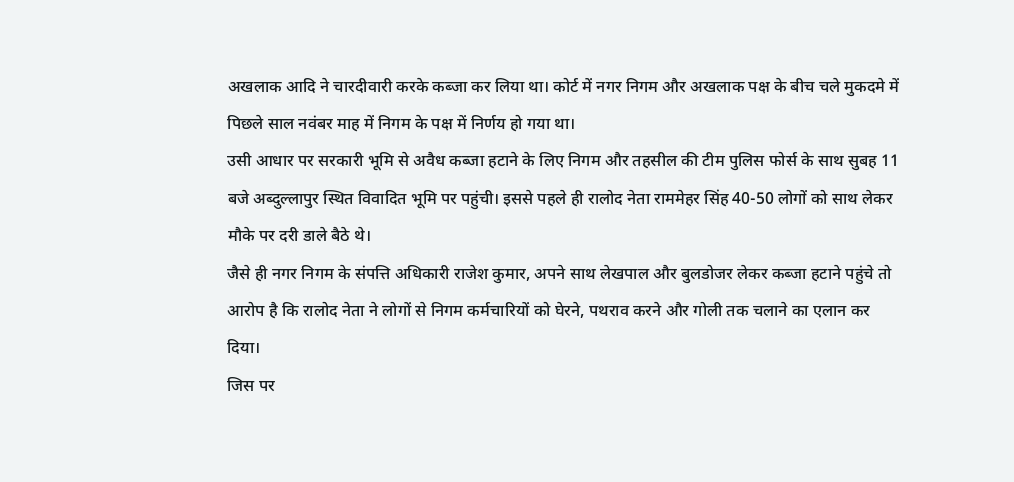अखलाक आदि ने चारदीवारी करके कब्जा कर लिया था। कोर्ट में नगर निगम और अखलाक पक्ष के बीच चले मुकदमे में पिछले साल नवंबर माह में निगम के पक्ष में निर्णय हो गया था।
उसी आधार पर सरकारी भूमि से अवैध कब्जा हटाने के लिए निगम और तहसील की टीम पुलिस फोर्स के साथ सुबह 11 बजे अब्दुल्लापुर स्थित विवादित भूमि पर पहुंची। इससे पहले ही रालोद नेता राममेहर सिंह 40-50 लोगों को साथ लेकर मौके पर दरी डाले बैठे थे।
जैसे ही नगर निगम के संपत्ति अधिकारी राजेश कुमार, अपने साथ लेखपाल और बुलडोजर लेकर कब्जा हटाने पहुंचे तो आरोप है कि रालोद नेता ने लोगों से निगम कर्मचारियों को घेरने, पथराव करने और गोली तक चलाने का एलान कर दिया।
जिस पर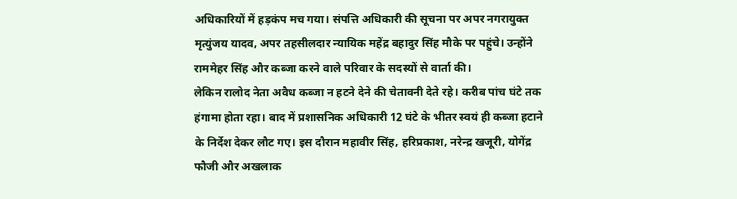अधिकारियों में हड़कंप मच गया। संपत्ति अधिकारी की सूचना पर अपर नगरायुक्त मृत्युंजय यादव, अपर तहसीलदार न्यायिक महेंद्र बहादुर सिंह मौके पर पहुंचे। उन्होंने राममेहर सिंह और कब्जा करने वाले परिवार के सदस्यों से वार्ता की।
लेकिन रालोद नेता अवैध कब्जा न हटने देने की चेतावनी देते रहे। करीब पांच घंटे तक हंगामा होता रहा। बाद में प्रशासनिक अधिकारी 12 घंटे के भीतर स्वयं ही कब्जा हटाने के निर्देश देकर लौट गए। इस दौरान महावीर सिंह, हरिप्रकाश, नरेन्द्र खजूरी, योगेंद्र फौजी और अखलाक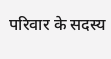परिवार के सदस्य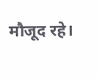मौजूद रहे।